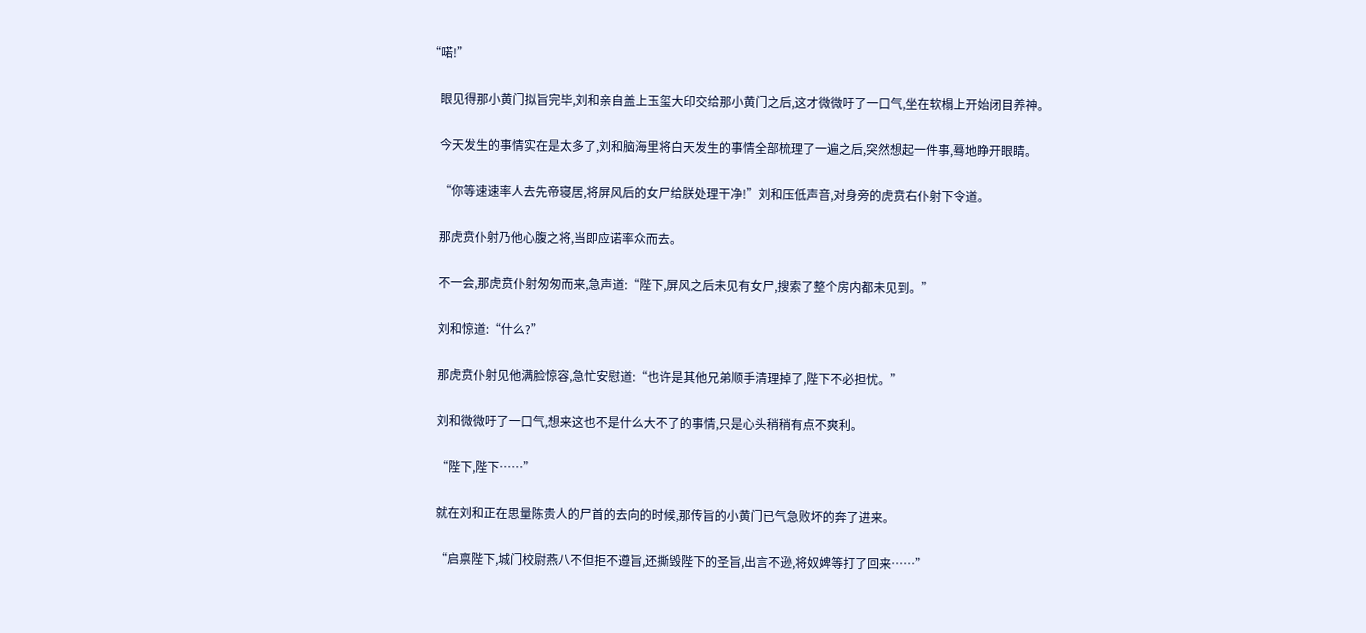“喏!”

    眼见得那小黄门拟旨完毕,刘和亲自盖上玉玺大印交给那小黄门之后,这才微微吁了一口气,坐在软榻上开始闭目养神。

    今天发生的事情实在是太多了,刘和脑海里将白天发生的事情全部梳理了一遍之后,突然想起一件事,蓦地睁开眼睛。

    “你等速速率人去先帝寝居,将屏风后的女尸给朕处理干净!”刘和压低声音,对身旁的虎贲右仆射下令道。

    那虎贲仆射乃他心腹之将,当即应诺率众而去。

    不一会,那虎贲仆射匆匆而来,急声道:“陛下,屏风之后未见有女尸,搜索了整个房内都未见到。”

    刘和惊道:“什么?”

    那虎贲仆射见他满脸惊容,急忙安慰道:“也许是其他兄弟顺手清理掉了,陛下不必担忧。”

    刘和微微吁了一口气,想来这也不是什么大不了的事情,只是心头稍稍有点不爽利。

    “陛下,陛下……”

    就在刘和正在思量陈贵人的尸首的去向的时候,那传旨的小黄门已气急败坏的奔了进来。

    “启禀陛下,城门校尉燕八不但拒不遵旨,还撕毁陛下的圣旨,出言不逊,将奴婢等打了回来……”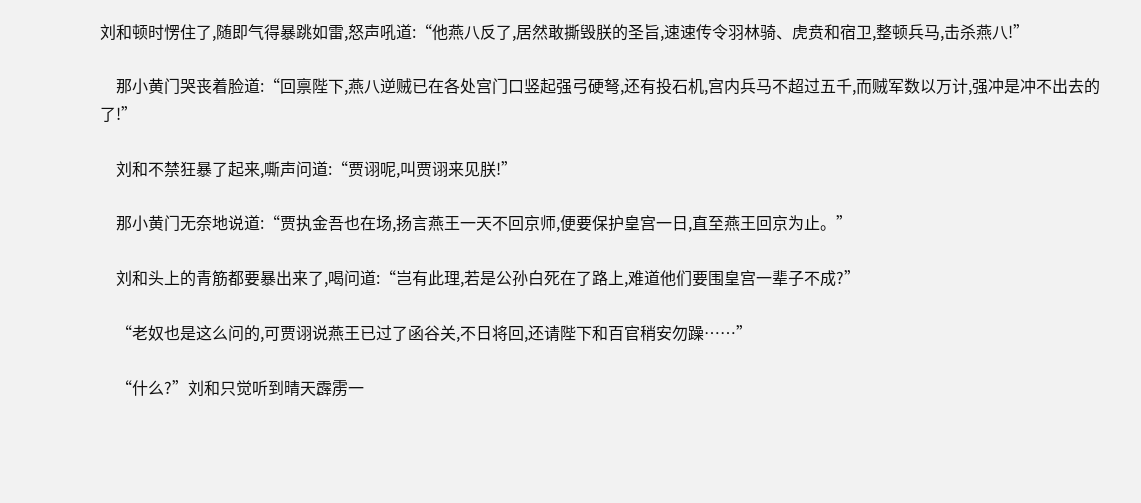刘和顿时愣住了,随即气得暴跳如雷,怒声吼道:“他燕八反了,居然敢撕毁朕的圣旨,速速传令羽林骑、虎贲和宿卫,整顿兵马,击杀燕八!”

    那小黄门哭丧着脸道:“回禀陛下,燕八逆贼已在各处宫门口竖起强弓硬弩,还有投石机,宫内兵马不超过五千,而贼军数以万计,强冲是冲不出去的了!”

    刘和不禁狂暴了起来,嘶声问道:“贾诩呢,叫贾诩来见朕!”

    那小黄门无奈地说道:“贾执金吾也在场,扬言燕王一天不回京师,便要保护皇宫一日,直至燕王回京为止。”

    刘和头上的青筋都要暴出来了,喝问道:“岂有此理,若是公孙白死在了路上,难道他们要围皇宫一辈子不成?”

    “老奴也是这么问的,可贾诩说燕王已过了函谷关,不日将回,还请陛下和百官稍安勿躁……”

    “什么?”刘和只觉听到晴天霹雳一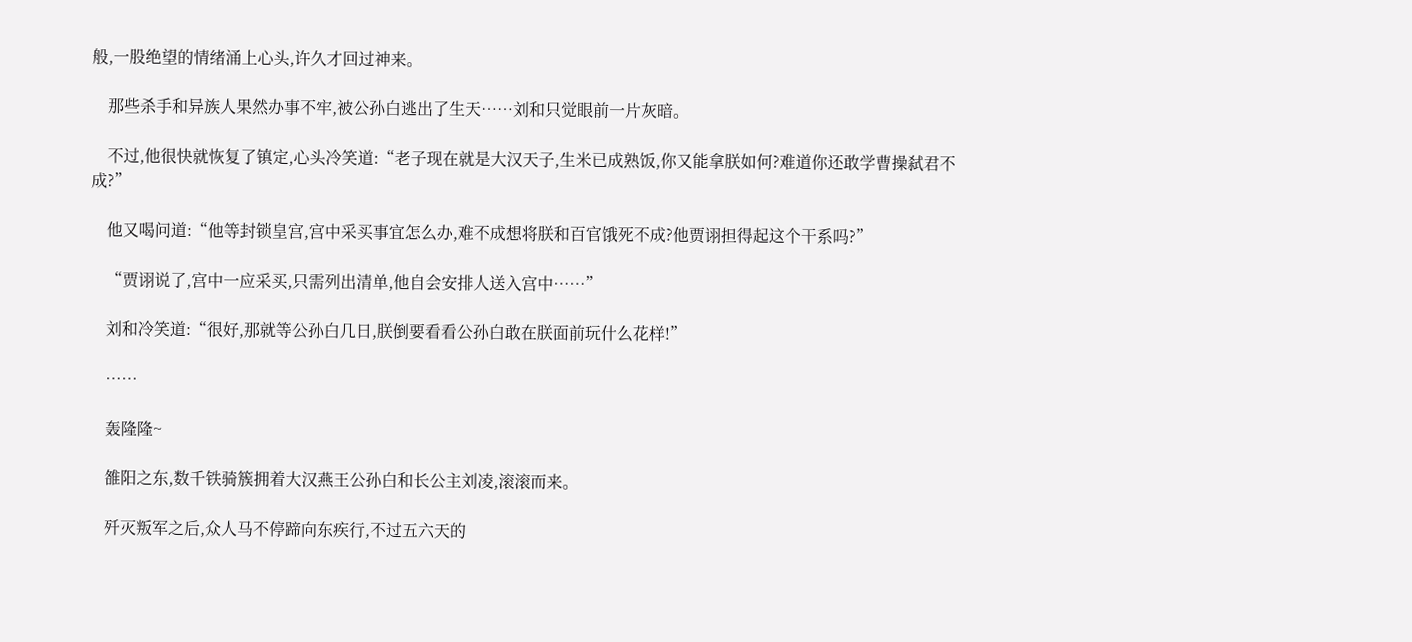般,一股绝望的情绪涌上心头,许久才回过神来。

    那些杀手和异族人果然办事不牢,被公孙白逃出了生天……刘和只觉眼前一片灰暗。

    不过,他很快就恢复了镇定,心头冷笑道:“老子现在就是大汉天子,生米已成熟饭,你又能拿朕如何?难道你还敢学曹操弑君不成?”

    他又喝问道:“他等封锁皇宫,宫中采买事宜怎么办,难不成想将朕和百官饿死不成?他贾诩担得起这个干系吗?”

    “贾诩说了,宫中一应采买,只需列出清单,他自会安排人送入宫中……”

    刘和冷笑道:“很好,那就等公孙白几日,朕倒要看看公孙白敢在朕面前玩什么花样!”

    ……

    轰隆隆~

    雒阳之东,数千铁骑簇拥着大汉燕王公孙白和长公主刘凌,滚滚而来。

    歼灭叛军之后,众人马不停蹄向东疾行,不过五六天的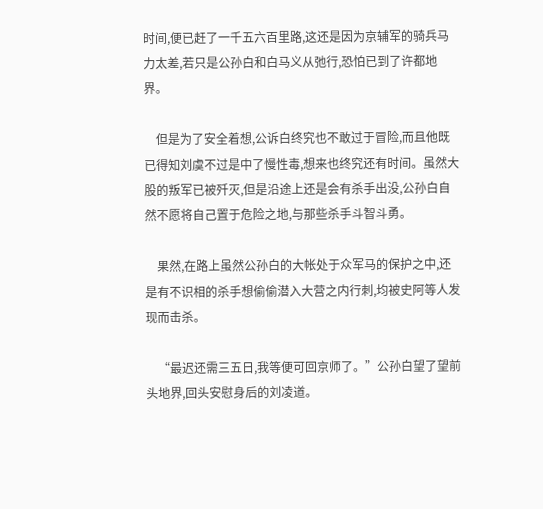时间,便已赶了一千五六百里路,这还是因为京辅军的骑兵马力太差,若只是公孙白和白马义从弛行,恐怕已到了许都地界。

    但是为了安全着想,公诉白终究也不敢过于冒险,而且他既已得知刘虞不过是中了慢性毒,想来也终究还有时间。虽然大股的叛军已被歼灭,但是沿途上还是会有杀手出没,公孙白自然不愿将自己置于危险之地,与那些杀手斗智斗勇。

    果然,在路上虽然公孙白的大帐处于众军马的保护之中,还是有不识相的杀手想偷偷潜入大营之内行刺,均被史阿等人发现而击杀。

    “最迟还需三五日,我等便可回京师了。”公孙白望了望前头地界,回头安慰身后的刘凌道。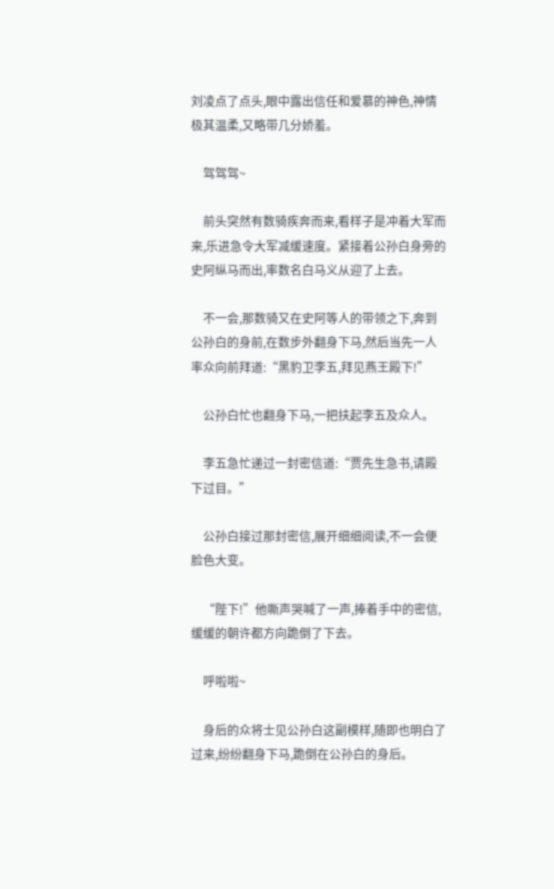刘凌点了点头,眼中露出信任和爱慕的神色,神情极其温柔,又略带几分娇羞。

    驾驾驾~

    前头突然有数骑疾奔而来,看样子是冲着大军而来,乐进急令大军减缓速度。紧接着公孙白身旁的史阿纵马而出,率数名白马义从迎了上去。

    不一会,那数骑又在史阿等人的带领之下,奔到公孙白的身前,在数步外翻身下马,然后当先一人率众向前拜道:“黑豹卫李五,拜见燕王殿下!”

    公孙白忙也翻身下马,一把扶起李五及众人。

    李五急忙递过一封密信道:“贾先生急书,请殿下过目。”

    公孙白接过那封密信,展开细细阅读,不一会便脸色大变。

    “陛下!”他嘶声哭喊了一声,捧着手中的密信,缓缓的朝许都方向跪倒了下去。

    呼啦啦~

    身后的众将士见公孙白这副模样,随即也明白了过来,纷纷翻身下马,跪倒在公孙白的身后。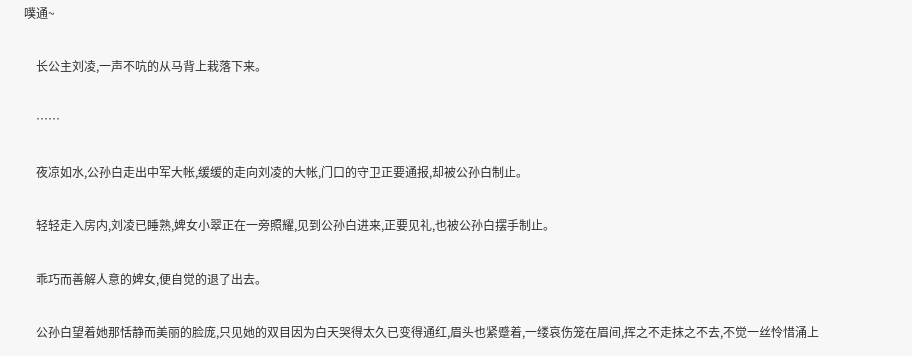噗通~

    长公主刘凌,一声不吭的从马背上栽落下来。

    ……

    夜凉如水,公孙白走出中军大帐,缓缓的走向刘凌的大帐,门口的守卫正要通报,却被公孙白制止。

    轻轻走入房内,刘凌已睡熟,婢女小翠正在一旁照耀,见到公孙白进来,正要见礼,也被公孙白摆手制止。

    乖巧而善解人意的婢女,便自觉的退了出去。

    公孙白望着她那恬静而美丽的脸庞,只见她的双目因为白天哭得太久已变得通红,眉头也紧蹙着,一缕哀伤笼在眉间,挥之不走抹之不去,不觉一丝怜惜涌上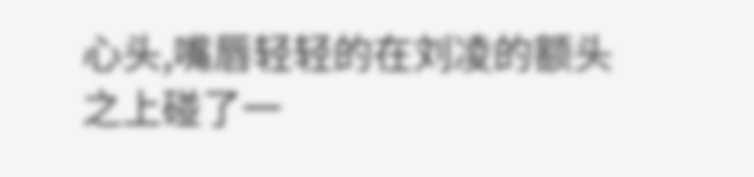心头,嘴唇轻轻的在刘凌的额头之上碰了一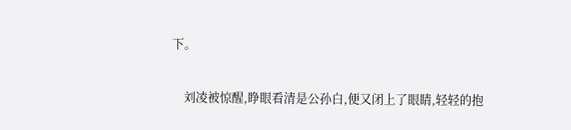下。

    刘凌被惊醒,睁眼看清是公孙白,便又闭上了眼睛,轻轻的抱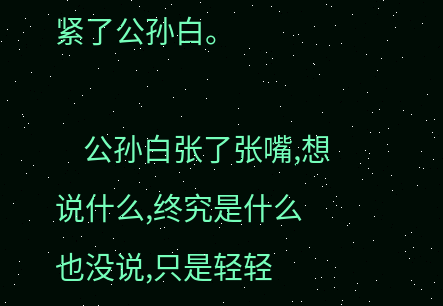紧了公孙白。

    公孙白张了张嘴,想说什么,终究是什么也没说,只是轻轻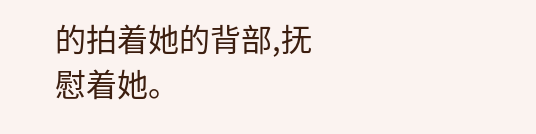的拍着她的背部,抚慰着她。